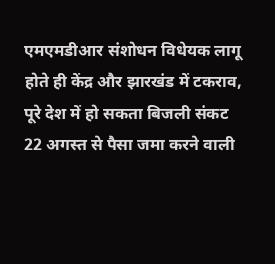एमएमडीआर संशोधन विधेयक लागू होते ही केंद्र और झारखंड में टकराव, पूरे देश में हो सकता बिजली संकट
22 अगस्त से पैसा जमा करने वाली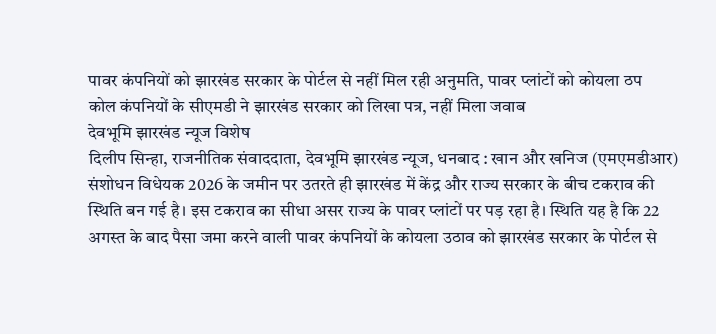पावर कंपनियों को झारखंड सरकार के पोर्टल से नहीं मिल रही अनुमति, पावर प्लांटों को कोयला ठप
कोल कंपनियों के सीएमडी ने झारखंड सरकार को लिखा पत्र, नहीं मिला जवाब
देवभूमि झारखंड न्यूज विशेष
दिलीप सिन्हा, राजनीतिक संवाददाता, देवभूमि झारखंड न्यूज, धनबाद : खान और खनिज (एमएमडीआर) संशोधन विधेयक 2026 के जमीन पर उतरते ही झारखंड में केंद्र और राज्य सरकार के बीच टकराव की स्थिति बन गई है। इस टकराव का सीधा असर राज्य के पावर प्लांटों पर पड़ रहा है। स्थिति यह है कि 22 अगस्त के बाद पैसा जमा करने वाली पावर कंपनियों के कोयला उठाव को झारखंड सरकार के पोर्टल से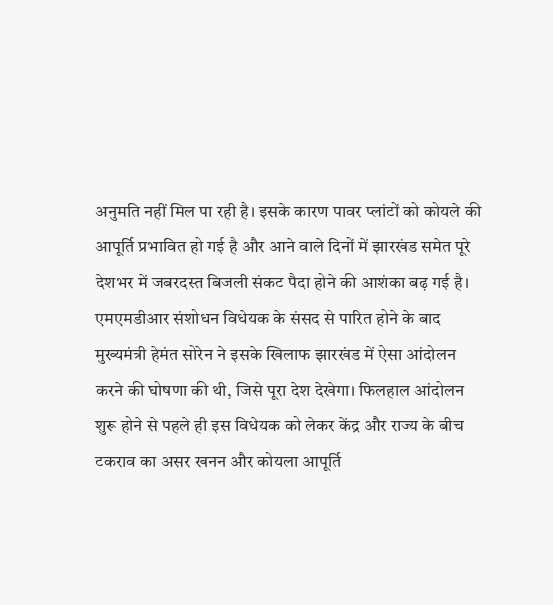अनुमति नहीं मिल पा रही है। इसके कारण पावर प्लांटों को कोयले की आपूर्ति प्रभावित हो गई है और आने वाले दिनों में झारखंड समेत पूरे देशभर में जबरदस्त बिजली संकट पैदा होने की आशंका बढ़ गई है।
एमएमडीआर संशोधन विधेयक के संसद से पारित होने के बाद मुख्यमंत्री हेमंत सोरेन ने इसके खिलाफ झारखंड में ऐसा आंदोलन करने की घोषणा की थी, जिसे पूरा देश देखेगा। फिलहाल आंदोलन शुरू होने से पहले ही इस विधेयक को लेकर केंद्र और राज्य के बीच टकराव का असर खनन और कोयला आपूर्ति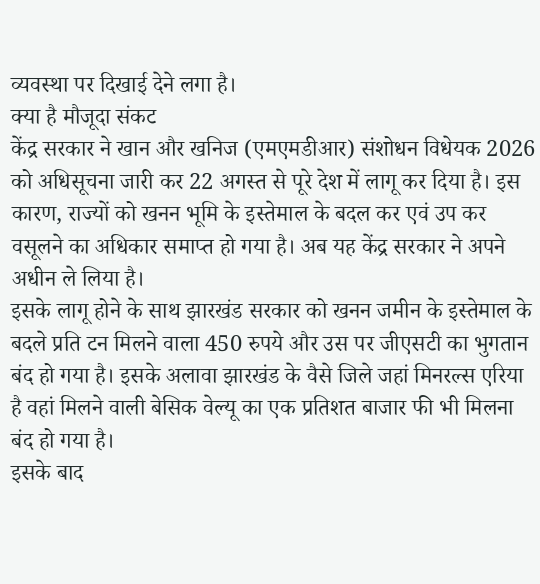व्यवस्था पर दिखाई देने लगा है।
क्या है मौजूदा संकट
केंद्र सरकार ने खान और खनिज (एमएमडीआर) संशोधन विधेयक 2026 को अधिसूचना जारी कर 22 अगस्त से पूरे देश में लागू कर दिया है। इस कारण, राज्यों को खनन भूमि के इस्तेमाल के बदल कर एवं उप कर वसूलने का अधिकार समाप्त हो गया है। अब यह केंद्र सरकार ने अपने अधीन ले लिया है।
इसके लागू होने के साथ झारखंड सरकार को खनन जमीन के इस्तेमाल के बदले प्रति टन मिलने वाला 450 रुपये और उस पर जीएसटी का भुगतान बंद हो गया है। इसके अलावा झारखंड के वैसे जिले जहां मिनरल्स एरिया है वहां मिलने वाली बेसिक वेल्यू का एक प्रतिशत बाजार फी भी मिलना बंद हो गया है।
इसके बाद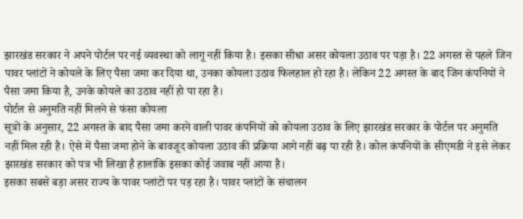झारखंड सरकार ने अपने पोर्टल पर नई व्यवस्था को लागू नहीं किया है। इसका सीधा असर कोयला उठाव पर पड़ा है। 22 अगस्त से पहले जिन पावर प्लांटों ने कोयले के लिए पैसा जमा कर दिया था, उनका कोयला उठाव फिलहाल हो रहा है। लेकिन 22 अगस्त के बाद जिन कंपनियों ने पैसा जमा किया है, उनके कोयले का उठाव नहीं हो पा रहा है।
पोर्टल से अनुमति नहीं मिलने से फंसा कोयला
सूत्रों के अनुसार, 22 अगस्त के बाद पैसा जमा करने वाली पावर कंपनियों को कोयला उठाव के लिए झारखंड सरकार के पोर्टल पर अनुमति नहीं मिल रही है। ऐसे में पैसा जमा होने के बावजूद कोयला उठाव की प्रक्रिया आगे नहीं बढ़ पा रही है। कोल कंपनियों के सीएमडी ने इसे लेकर झारखंड सरकार को पत्र भी लिखा है हालांकि इसका कोई जवाब नहीं आया है।
इसका सबसे बड़ा असर राज्य के पावर प्लांटों पर पड़ रहा है। पावर प्लांटों के संचालन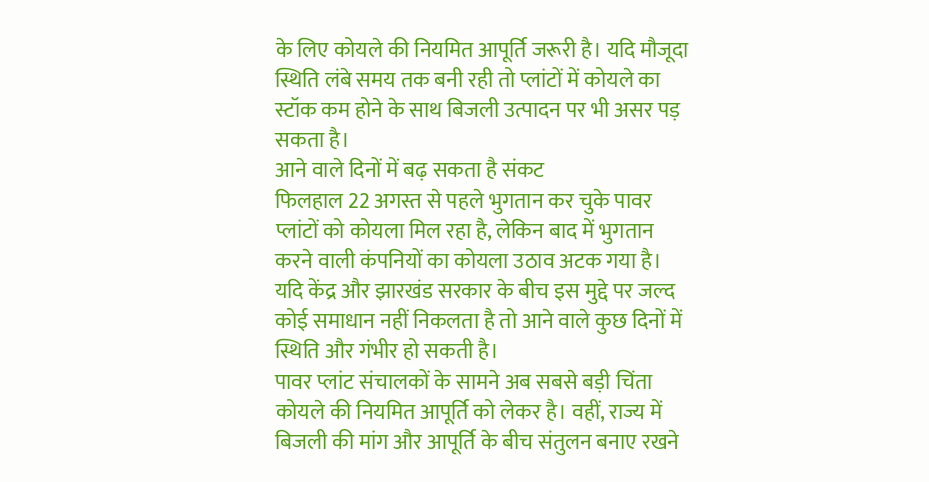के लिए कोयले की नियमित आपूर्ति जरूरी है। यदि मौजूदा स्थिति लंबे समय तक बनी रही तो प्लांटों में कोयले का स्टॉक कम होने के साथ बिजली उत्पादन पर भी असर पड़ सकता है।
आने वाले दिनों में बढ़ सकता है संकट
फिलहाल 22 अगस्त से पहले भुगतान कर चुके पावर प्लांटों को कोयला मिल रहा है, लेकिन बाद में भुगतान करने वाली कंपनियों का कोयला उठाव अटक गया है। यदि केंद्र और झारखंड सरकार के बीच इस मुद्दे पर जल्द कोई समाधान नहीं निकलता है तो आने वाले कुछ दिनों में स्थिति और गंभीर हो सकती है।
पावर प्लांट संचालकों के सामने अब सबसे बड़ी चिंता कोयले की नियमित आपूर्ति को लेकर है। वहीं, राज्य में बिजली की मांग और आपूर्ति के बीच संतुलन बनाए रखने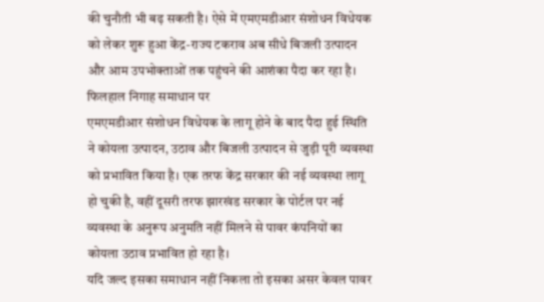की चुनौती भी बढ़ सकती है। ऐसे में एमएमडीआर संशोधन विधेयक को लेकर शुरू हुआ केंद्र-राज्य टकराव अब सीधे बिजली उत्पादन और आम उपभोक्ताओं तक पहुंचने की आशंका पैदा कर रहा है।
फिलहाल निगाह समाधान पर
एमएमडीआर संशोधन विधेयक के लागू होने के बाद पैदा हुई स्थिति ने कोयला उत्पादन, उठाव और बिजली उत्पादन से जुड़ी पूरी व्यवस्था को प्रभावित किया है। एक तरफ केंद्र सरकार की नई व्यवस्था लागू हो चुकी है, वहीं दूसरी तरफ झारखंड सरकार के पोर्टल पर नई व्यवस्था के अनुरूप अनुमति नहीं मिलने से पावर कंपनियों का कोयला उठाव प्रभावित हो रहा है।
यदि जल्द इसका समाधान नहीं निकला तो इसका असर केवल पावर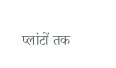प्लांटों तक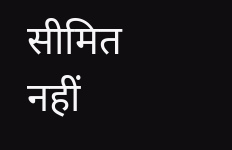सीमित नहीं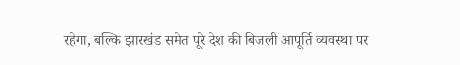रहेगा, बल्कि झारखंड समेत पूरे देश की बिजली आपूर्ति व्यवस्था पर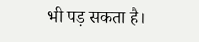भी पड़ सकता है।